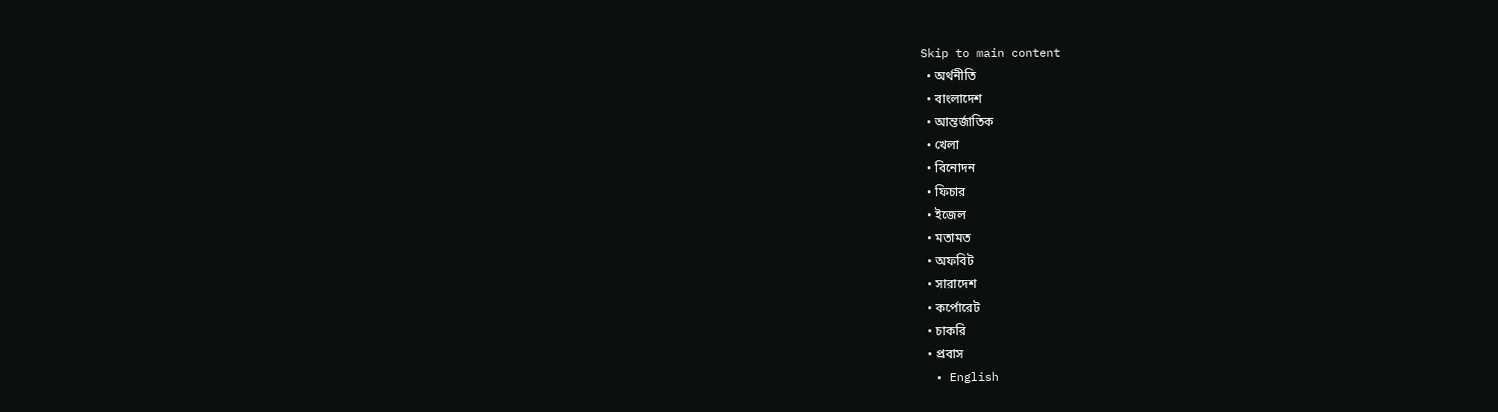Skip to main content
  • অর্থনীতি
  • বাংলাদেশ
  • আন্তর্জাতিক
  • খেলা
  • বিনোদন
  • ফিচার
  • ইজেল
  • মতামত
  • অফবিট
  • সারাদেশ
  • কর্পোরেট
  • চাকরি
  • প্রবাস
  • English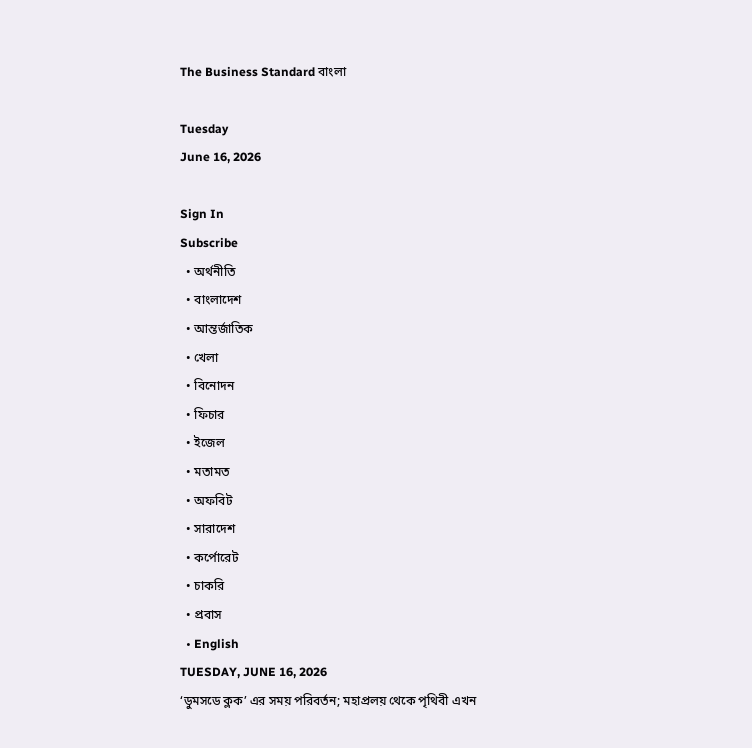The Business Standard বাংলা

Tuesday
June 16, 2026

Sign In
Subscribe
  • অর্থনীতি
  • বাংলাদেশ
  • আন্তর্জাতিক
  • খেলা
  • বিনোদন
  • ফিচার
  • ইজেল
  • মতামত
  • অফবিট
  • সারাদেশ
  • কর্পোরেট
  • চাকরি
  • প্রবাস
  • English
TUESDAY, JUNE 16, 2026
‘ডুমসডে ক্লক’ এর সময় পরিবর্তন; মহাপ্রলয় থেকে পৃথিবী এখন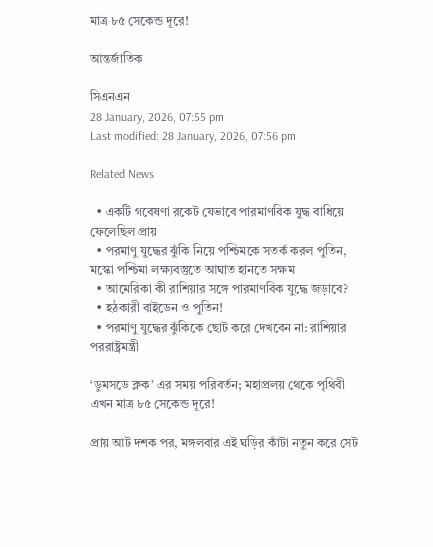মাত্র ৮৫ সেকেন্ড দূরে!

আন্তর্জাতিক

সিএনএন
28 January, 2026, 07:55 pm
Last modified: 28 January, 2026, 07:56 pm

Related News

  • একটি গবেষণা রকেট যেভাবে পারমাণবিক যুদ্ধ বাধিয়ে ফেলেছিল প্রায়
  • পরমাণু যুদ্ধের ঝুঁকি নিয়ে পশ্চিমকে সতর্ক করল পুতিন, মস্কো পশ্চিমা লক্ষ্যবস্তুতে আঘাত হানতে সক্ষম
  • আমেরিকা কী রাশিয়ার সঙ্গে পারমাণবিক যুদ্ধে জড়াবে?
  • হঠকারী বাইডেন ও পুতিন!
  • পরমাণু যুদ্ধের ঝুঁকিকে ছোট করে দেখবেন না: রাশিয়ার পররাষ্ট্রমন্ত্রী

‘ডুমসডে ক্লক’ এর সময় পরিবর্তন; মহাপ্রলয় থেকে পৃথিবী এখন মাত্র ৮৫ সেকেন্ড দূরে!

প্রায় আট দশক পর, মঙ্গলবার এই ঘড়ির কাঁটা নতুন করে সেট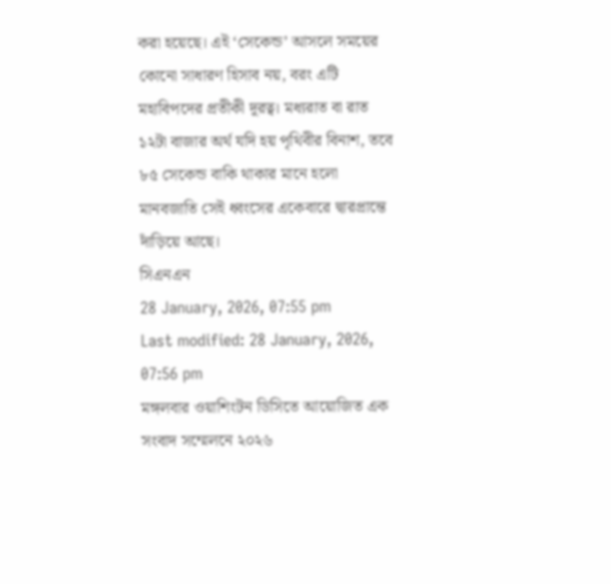করা হয়েছে। এই ‘সেকেন্ড’ আসলে সময়ের কোনো সাধারণ হিসাব নয়, বরং এটি মহাবিপদের প্রতীকী দূরত্ব। মধ্যরাত বা রাত ১২টা বাজার অর্থ যদি হয় পৃথিবীর বিনাশ, তবে ৮৫ সেকেন্ড বাকি থাকার মানে হলো মানবজাতি সেই ধ্বংসের একেবারে দ্বারপ্রান্তে দাঁড়িয়ে আছে।
সিএনএন
28 January, 2026, 07:55 pm
Last modified: 28 January, 2026, 07:56 pm
মঙ্গলবার ওয়াশিংটন ডিসিতে আয়োজিত এক সংবাদ সম্মেলনে ২০২৬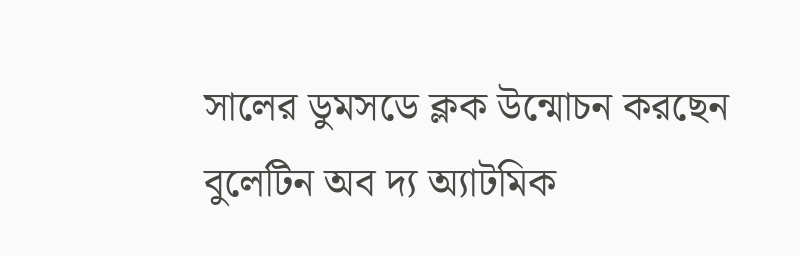সালের ডুমসডে ক্লক উন্মোচন করছেন বুলেটিন অব দ্য অ্যাটমিক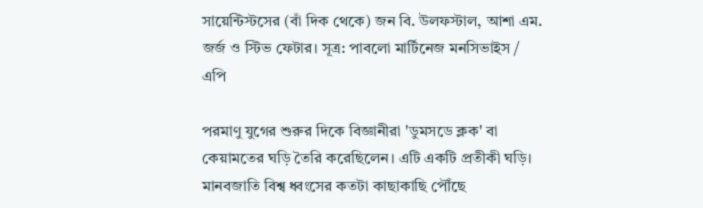সায়েন্টিস্টসের (বাঁ দিক থেকে) জন বি. উলফস্টাল, আশা এম. জর্জ ও স্টিভ ফেটার। সূত্র: পাবলো মার্টিনেজ মনসিভাইস / এপি

পরমাণু যুগের শুরুর দিকে বিজ্ঞানীরা 'ডুমসডে ক্লক' বা কেয়ামতের ঘড়ি তৈরি করেছিলেন। এটি একটি প্রতীকী ঘড়ি। মানবজাতি বিশ্ব ধ্বংসের কতটা কাছাকাছি পৌঁছে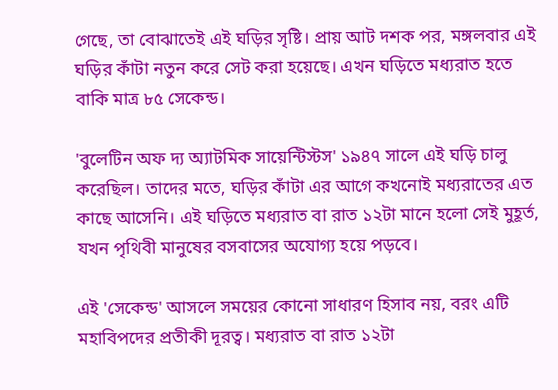গেছে, তা বোঝাতেই এই ঘড়ির সৃষ্টি। প্রায় আট দশক পর, মঙ্গলবার এই ঘড়ির কাঁটা নতুন করে সেট করা হয়েছে। এখন ঘড়িতে মধ্যরাত হতে বাকি মাত্র ৮৫ সেকেন্ড।

'বুলেটিন অফ দ্য অ্যাটমিক সায়েন্টিস্টস' ১৯৪৭ সালে এই ঘড়ি চালু করেছিল। তাদের মতে, ঘড়ির কাঁটা এর আগে কখনোই মধ্যরাতের এত কাছে আসেনি। এই ঘড়িতে মধ্যরাত বা রাত ১২টা মানে হলো সেই মুহূর্ত, যখন পৃথিবী মানুষের বসবাসের অযোগ্য হয়ে পড়বে।

এই 'সেকেন্ড' আসলে সময়ের কোনো সাধারণ হিসাব নয়, বরং এটি মহাবিপদের প্রতীকী দূরত্ব। মধ্যরাত বা রাত ১২টা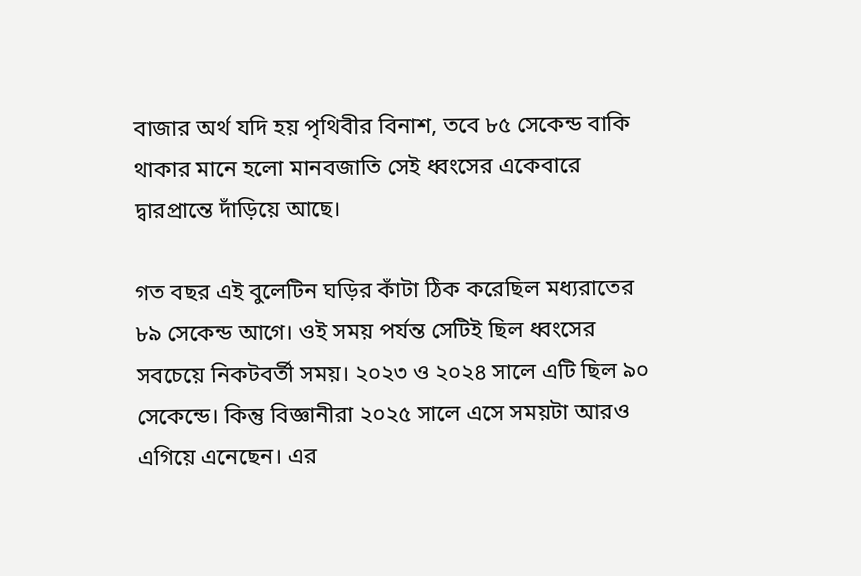বাজার অর্থ যদি হয় পৃথিবীর বিনাশ, তবে ৮৫ সেকেন্ড বাকি থাকার মানে হলো মানবজাতি সেই ধ্বংসের একেবারে দ্বারপ্রান্তে দাঁড়িয়ে আছে।

গত বছর এই বুলেটিন ঘড়ির কাঁটা ঠিক করেছিল মধ্যরাতের ৮৯ সেকেন্ড আগে। ওই সময় পর্যন্ত সেটিই ছিল ধ্বংসের সবচেয়ে নিকটবর্তী সময়। ২০২৩ ও ২০২৪ সালে এটি ছিল ৯০ সেকেন্ডে। কিন্তু বিজ্ঞানীরা ২০২৫ সালে এসে সময়টা আরও এগিয়ে এনেছেন। এর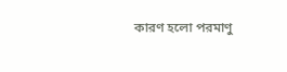কারণ হলো পরমাণু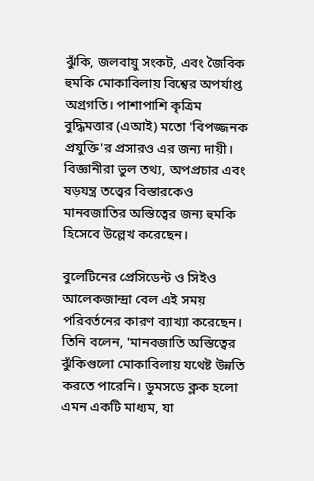ঝুঁকি, জলবায়ু সংকট, এবং জৈবিক হুমকি মোকাবিলায় বিশ্বের অপর্যাপ্ত অগ্রগতি। পাশাপাশি কৃত্রিম বুদ্ধিমত্তার (এআই) মতো 'বিপজ্জনক প্রযুক্তি'র প্রসারও এর জন্য দায়ী। বিজ্ঞানীরা ভুল তথ্য, অপপ্রচার এবং ষড়যন্ত্র তত্ত্বের বিস্তারকেও মানবজাতির অস্তিত্বের জন্য হুমকি হিসেবে উল্লেখ করেছেন।

বুলেটিনের প্রেসিডেন্ট ও সিইও আলেকজান্দ্রা বেল এই সময় পরিবর্তনের কারণ ব্যাখ্যা করেছেন। তিনি বলেন, 'মানবজাতি অস্তিত্বের ঝুঁকিগুলো মোকাবিলায় যথেষ্ট উন্নতি করতে পারেনি। ডুমসডে ক্লক হলো এমন একটি মাধ্যম, যা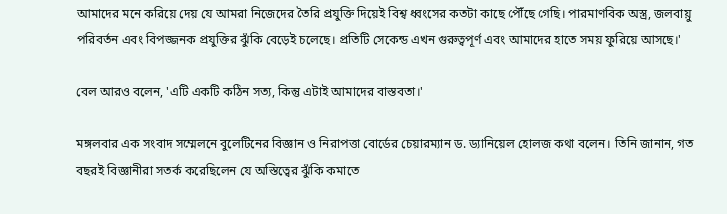আমাদের মনে করিয়ে দেয় যে আমরা নিজেদের তৈরি প্রযুক্তি দিয়েই বিশ্ব ধ্বংসের কতটা কাছে পৌঁছে গেছি। পারমাণবিক অস্ত্র, জলবায়ু পরিবর্তন এবং বিপজ্জনক প্রযুক্তির ঝুঁকি বেড়েই চলেছে। প্রতিটি সেকেন্ড এখন গুরুত্বপূর্ণ এবং আমাদের হাতে সময় ফুরিয়ে আসছে।'

বেল আরও বলেন, 'এটি একটি কঠিন সত্য, কিন্তু এটাই আমাদের বাস্তবতা।'

মঙ্গলবার এক সংবাদ সম্মেলনে বুলেটিনের বিজ্ঞান ও নিরাপত্তা বোর্ডের চেয়ারম্যান ড. ড্যানিয়েল হোলজ কথা বলেন। তিনি জানান, গত বছরই বিজ্ঞানীরা সতর্ক করেছিলেন যে অস্তিত্বের ঝুঁকি কমাতে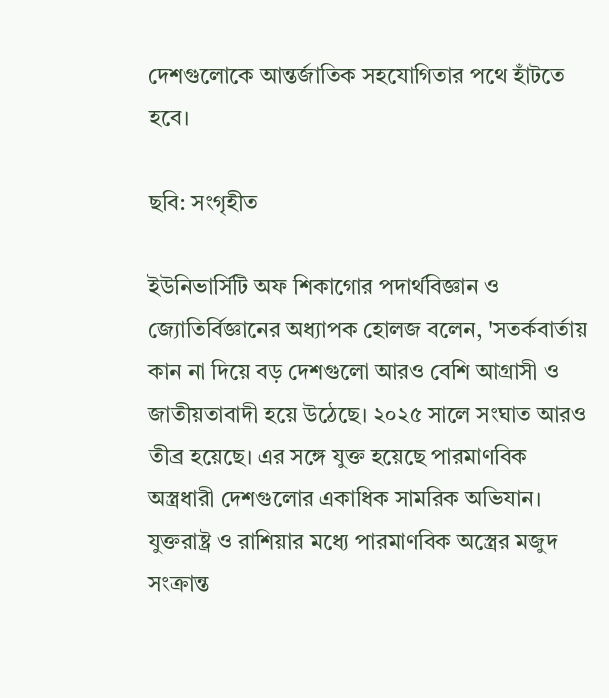দেশগুলোকে আন্তর্জাতিক সহযোগিতার পথে হাঁটতে হবে।

ছবি: সংগৃহীত

ইউনিভার্সিটি অফ শিকাগোর পদার্থবিজ্ঞান ও জ্যোতির্বিজ্ঞানের অধ্যাপক হোলজ বলেন, 'সতর্কবার্তায় কান না দিয়ে বড় দেশগুলো আরও বেশি আগ্রাসী ও জাতীয়তাবাদী হয়ে উঠেছে। ২০২৫ সালে সংঘাত আরও তীব্র হয়েছে। এর সঙ্গে যুক্ত হয়েছে পারমাণবিক অস্ত্রধারী দেশগুলোর একাধিক সামরিক অভিযান। যুক্তরাষ্ট্র ও রাশিয়ার মধ্যে পারমাণবিক অস্ত্রের মজুদ সংক্রান্ত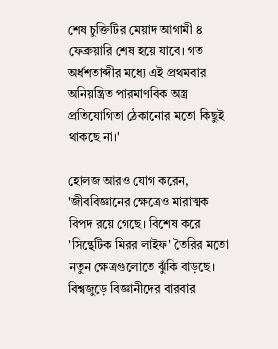শেষ চুক্তিটির মেয়াদ আগামী ৪ ফেব্রুয়ারি শেষ হয়ে যাবে। গত অর্ধশতাব্দীর মধ্যে এই প্রথমবার অনিয়ন্ত্রিত পারমাণবিক অস্ত্র প্রতিযোগিতা ঠেকানোর মতো কিছুই থাকছে না।'

হোলজ আরও যোগ করেন, 'জীববিজ্ঞানের ক্ষেত্রেও মারাত্মক বিপদ রয়ে গেছে। বিশেষ করে 'সিন্থেটিক মিরর লাইফ' তৈরির মতো নতুন ক্ষেত্রগুলোতে ঝুঁকি বাড়ছে। বিশ্বজুড়ে বিজ্ঞানীদের বারবার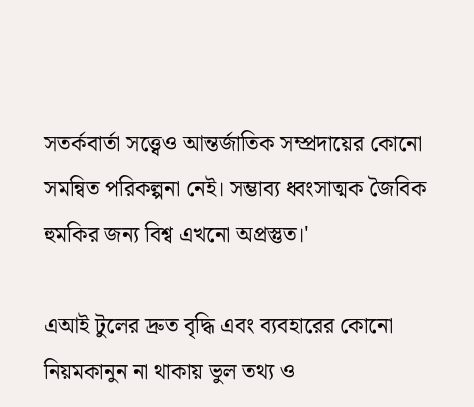সতর্কবার্তা সত্ত্বেও আন্তর্জাতিক সম্প্রদায়ের কোনো সমন্বিত পরিকল্পনা নেই। সম্ভাব্য ধ্বংসাত্মক জৈবিক হুমকির জন্য বিশ্ব এখনো অপ্রস্তুত।'

এআই টুলের দ্রুত বৃদ্ধি এবং ব্যবহারের কোনো নিয়মকানুন না থাকায় ভুল তথ্য ও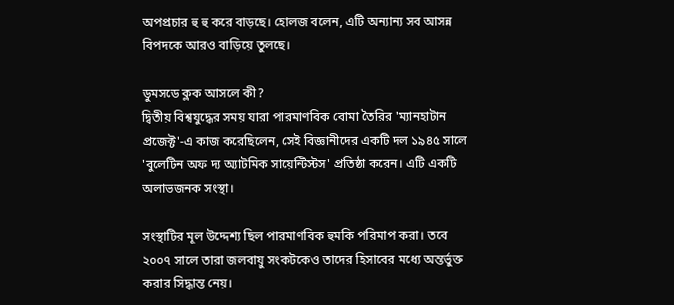অপপ্রচার হু হু করে বাড়ছে। হোলজ বলেন, এটি অন্যান্য সব আসন্ন বিপদকে আরও বাড়িয়ে তুলছে।

ডুমসডে ক্লক আসলে কী?
দ্বিতীয় বিশ্বযুদ্ধের সময় যারা পারমাণবিক বোমা তৈরির 'ম্যানহাটান প্রজেক্ট'-এ কাজ করেছিলেন, সেই বিজ্ঞানীদের একটি দল ১৯৪৫ সালে 'বুলেটিন অফ দ্য অ্যাটমিক সায়েন্টিস্টস' প্রতিষ্ঠা করেন। এটি একটি অলাভজনক সংস্থা।

সংস্থাটির মূল উদ্দেশ্য ছিল পারমাণবিক হুমকি পরিমাপ করা। তবে ২০০৭ সালে তারা জলবায়ু সংকটকেও তাদের হিসাবের মধ্যে অন্তর্ভুক্ত করার সিদ্ধান্ত নেয়।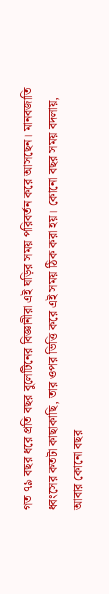গত ৭৯ বছর ধরে প্রতি বছর বুলেটিনের বিজ্ঞানীরা এই ঘড়ির সময় পরিবর্তন করে আসছেন। মানবজাতি ধ্বংসের কতটা কাছাকাছি, তার ওপর ভিত্তি করে এই সময় ঠিক করা হয়। কোনো বছর সময় বদলায়, আবার কোনো বছর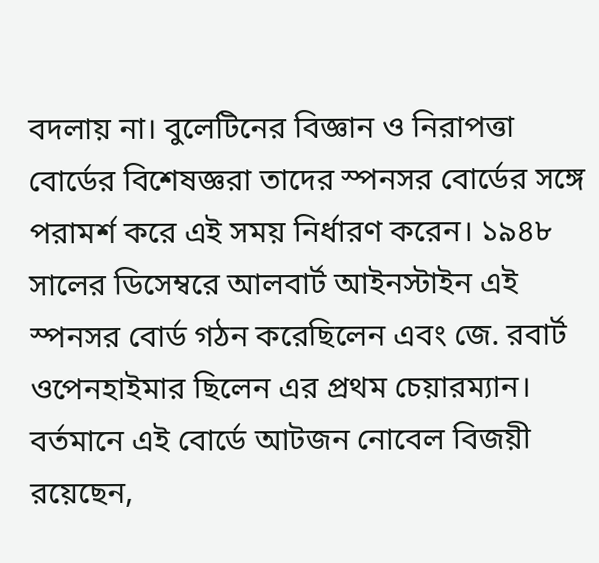বদলায় না। বুলেটিনের বিজ্ঞান ও নিরাপত্তা বোর্ডের বিশেষজ্ঞরা তাদের স্পনসর বোর্ডের সঙ্গে পরামর্শ করে এই সময় নির্ধারণ করেন। ১৯৪৮ সালের ডিসেম্বরে আলবার্ট আইনস্টাইন এই স্পনসর বোর্ড গঠন করেছিলেন এবং জে. রবার্ট ওপেনহাইমার ছিলেন এর প্রথম চেয়ারম্যান। বর্তমানে এই বোর্ডে আটজন নোবেল বিজয়ী রয়েছেন,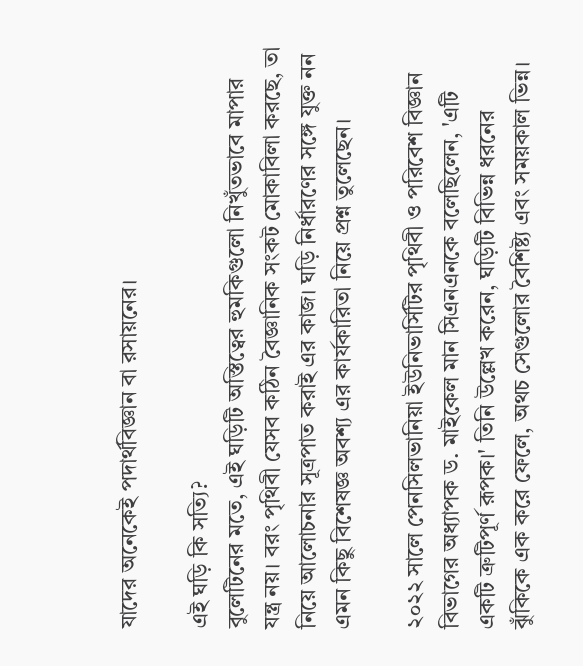যাদের অনেকেই পদার্থবিজ্ঞান বা রসায়নের।

এই ঘড়ি কি সত্যি?
বুলেটিনের মতে, এই ঘড়িটি অস্তিত্বের হুমকিগুলো নিখুঁতভাবে মাপার যন্ত্র নয়। বরং পৃথিবী যেসব কঠিন বৈজ্ঞানিক সংকট মোকাবিলা করছে, তা নিয়ে আলোচনার সূত্রপাত করাই এর কাজ। ঘড়ি নির্ধারণের সঙ্গে যুক্ত নন এমন কিছু বিশেষজ্ঞ অবশ্য এর কার্যকারিতা নিয়ে প্রশ্ন তুলেছেন।

২০২২ সালে পেনসিলভানিয়া ইউনিভার্সিটির পৃথিবী ও পরিবেশ বিজ্ঞান বিভাগের অধ্যাপক ড. মাইকেল মান সিএনএনকে বলেছিলেন, 'এটি একটি ত্রুটিপূর্ণ রূপক।' তিনি উল্লেখ করেন, ঘড়িটি বিভিন্ন ধরনের ঝুঁকিকে এক করে ফেলে, অথচ সেগুলোর বৈশিষ্ট্য এবং সময়কাল ভিন্ন।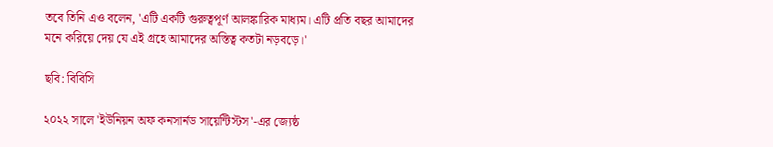তবে তিনি এও বলেন, 'এটি একটি গুরুত্বপূর্ণ আলঙ্কারিক মাধ্যম। এটি প্রতি বছর আমাদের মনে করিয়ে দেয় যে এই গ্রহে আমাদের অস্তিত্ব কতটা নড়বড়ে।'

ছবি: বিবিসি

২০২২ সালে 'ইউনিয়ন অফ কনসার্নড সায়েন্টিস্টস'-এর জ্যেষ্ঠ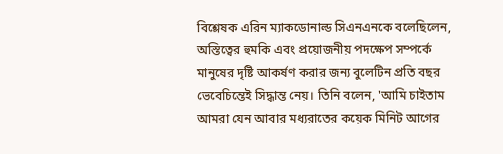বিশ্লেষক এরিন ম্যাকডোনাল্ড সিএনএনকে বলেছিলেন, অস্তিত্বের হুমকি এবং প্রয়োজনীয় পদক্ষেপ সম্পর্কে মানুষের দৃষ্টি আকর্ষণ করার জন্য বুলেটিন প্রতি বছর ভেবেচিন্তেই সিদ্ধান্ত নেয়। তিনি বলেন, 'আমি চাইতাম আমরা যেন আবার মধ্যরাতের কয়েক মিনিট আগের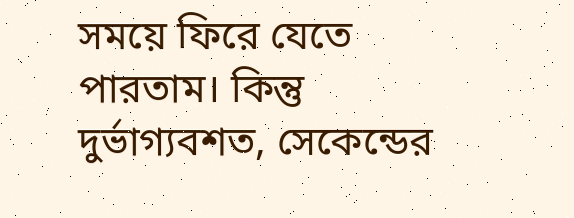সময়ে ফিরে যেতে পারতাম। কিন্তু দুর্ভাগ্যবশত, সেকেন্ডের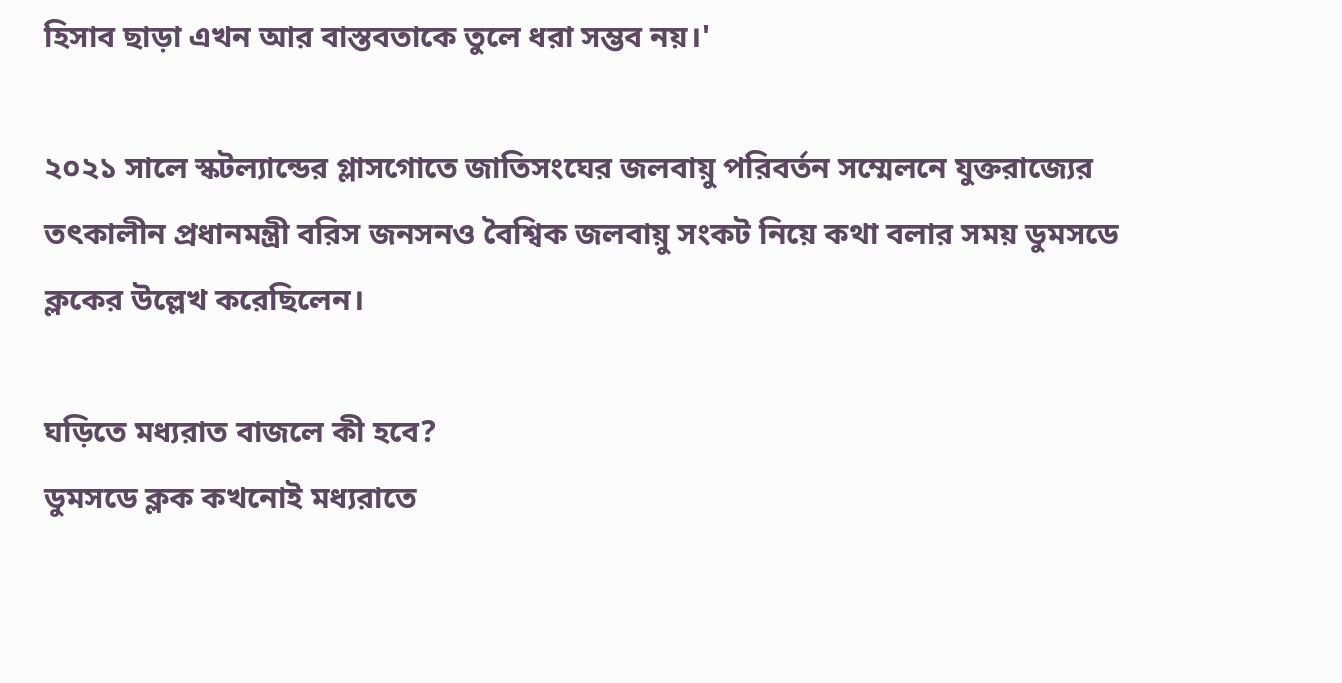হিসাব ছাড়া এখন আর বাস্তবতাকে তুলে ধরা সম্ভব নয়।'

২০২১ সালে স্কটল্যান্ডের গ্লাসগোতে জাতিসংঘের জলবায়ু পরিবর্তন সম্মেলনে যুক্তরাজ্যের তৎকালীন প্রধানমন্ত্রী বরিস জনসনও বৈশ্বিক জলবায়ু সংকট নিয়ে কথা বলার সময় ডুমসডে ক্লকের উল্লেখ করেছিলেন।

ঘড়িতে মধ্যরাত বাজলে কী হবে?
ডুমসডে ক্লক কখনোই মধ্যরাতে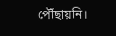পৌঁছায়নি।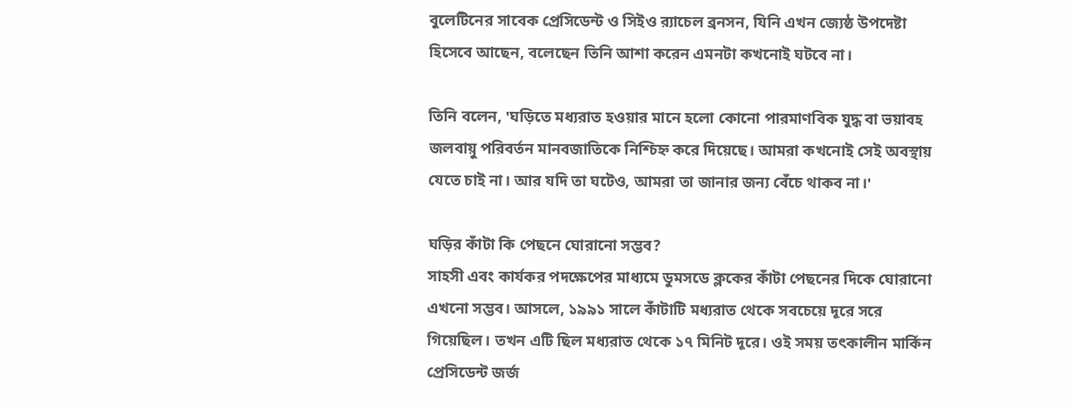বুলেটিনের সাবেক প্রেসিডেন্ট ও সিইও র‍্যাচেল ব্রনসন, যিনি এখন জ্যেষ্ঠ উপদেষ্টা হিসেবে আছেন, বলেছেন তিনি আশা করেন এমনটা কখনোই ঘটবে না।

তিনি বলেন, 'ঘড়িতে মধ্যরাত হওয়ার মানে হলো কোনো পারমাণবিক যুদ্ধ বা ভয়াবহ জলবায়ু পরিবর্তন মানবজাতিকে নিশ্চিহ্ন করে দিয়েছে। আমরা কখনোই সেই অবস্থায় যেতে চাই না। আর যদি তা ঘটেও, আমরা তা জানার জন্য বেঁচে থাকব না।'

ঘড়ির কাঁটা কি পেছনে ঘোরানো সম্ভব?
সাহসী এবং কার্যকর পদক্ষেপের মাধ্যমে ডুমসডে ক্লকের কাঁটা পেছনের দিকে ঘোরানো এখনো সম্ভব। আসলে, ১৯৯১ সালে কাঁটাটি মধ্যরাত থেকে সবচেয়ে দূরে সরে গিয়েছিল। তখন এটি ছিল মধ্যরাত থেকে ১৭ মিনিট দূরে। ওই সময় তৎকালীন মার্কিন প্রেসিডেন্ট জর্জ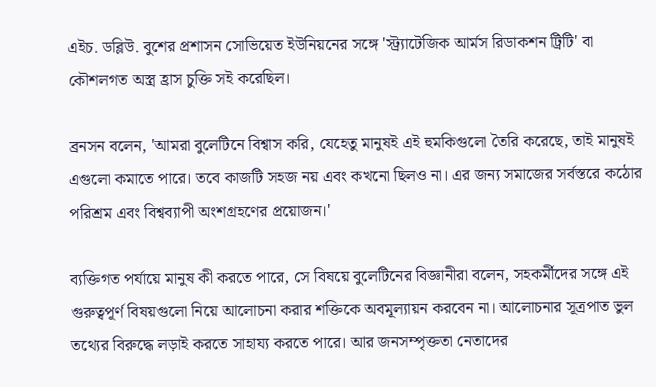এইচ. ডব্লিউ. বুশের প্রশাসন সোভিয়েত ইউনিয়নের সঙ্গে 'স্ট্র্যাটেজিক আর্মস রিডাকশন ট্রিটি' বা কৌশলগত অস্ত্র হ্রাস চুক্তি সই করেছিল।

ব্রনসন বলেন, 'আমরা বুলেটিনে বিশ্বাস করি, যেহেতু মানুষই এই হুমকিগুলো তৈরি করেছে, তাই মানুষই এগুলো কমাতে পারে। তবে কাজটি সহজ নয় এবং কখনো ছিলও না। এর জন্য সমাজের সর্বস্তরে কঠোর পরিশ্রম এবং বিশ্বব্যাপী অংশগ্রহণের প্রয়োজন।'

ব্যক্তিগত পর্যায়ে মানুষ কী করতে পারে, সে বিষয়ে বুলেটিনের বিজ্ঞানীরা বলেন, সহকর্মীদের সঙ্গে এই গুরুত্বপূর্ণ বিষয়গুলো নিয়ে আলোচনা করার শক্তিকে অবমূল্যায়ন করবেন না। আলোচনার সূত্রপাত ভুল তথ্যের বিরুদ্ধে লড়াই করতে সাহায্য করতে পারে। আর জনসম্পৃক্ততা নেতাদের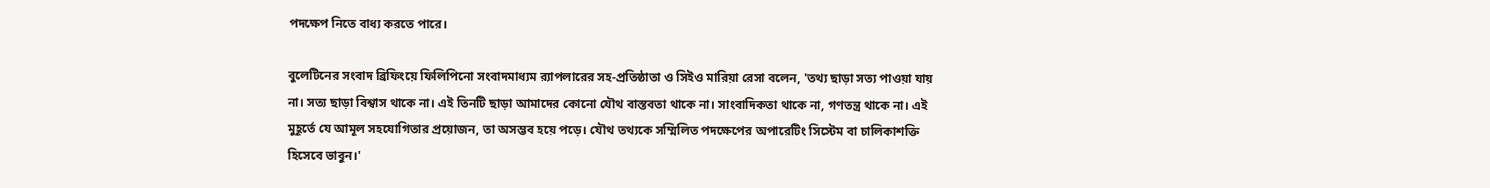পদক্ষেপ নিতে বাধ্য করতে পারে।

বুলেটিনের সংবাদ ব্রিফিংয়ে ফিলিপিনো সংবাদমাধ্যম র‍্যাপলারের সহ-প্রতিষ্ঠাতা ও সিইও মারিয়া রেসা বলেন, 'তথ্য ছাড়া সত্য পাওয়া যায় না। সত্য ছাড়া বিশ্বাস থাকে না। এই তিনটি ছাড়া আমাদের কোনো যৌথ বাস্তবতা থাকে না। সাংবাদিকতা থাকে না, গণতন্ত্র থাকে না। এই মুহূর্তে যে আমূল সহযোগিতার প্রয়োজন, তা অসম্ভব হয়ে পড়ে। যৌথ তথ্যকে সম্মিলিত পদক্ষেপের অপারেটিং সিস্টেম বা চালিকাশক্তি হিসেবে ভাবুন।'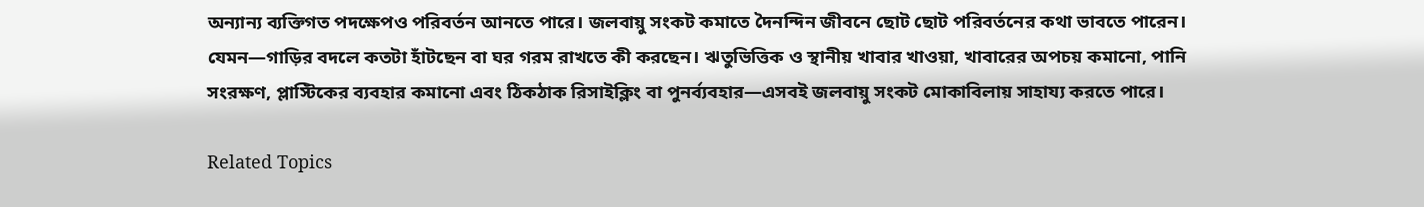অন্যান্য ব্যক্তিগত পদক্ষেপও পরিবর্তন আনতে পারে। জলবায়ু সংকট কমাতে দৈনন্দিন জীবনে ছোট ছোট পরিবর্তনের কথা ভাবতে পারেন। যেমন—গাড়ির বদলে কতটা হাঁটছেন বা ঘর গরম রাখতে কী করছেন। ঋতুভিত্তিক ও স্থানীয় খাবার খাওয়া, খাবারের অপচয় কমানো, পানি সংরক্ষণ, প্লাস্টিকের ব্যবহার কমানো এবং ঠিকঠাক রিসাইক্লিং বা পুনর্ব্যবহার—এসবই জলবায়ু সংকট মোকাবিলায় সাহায্য করতে পারে।

Related Topics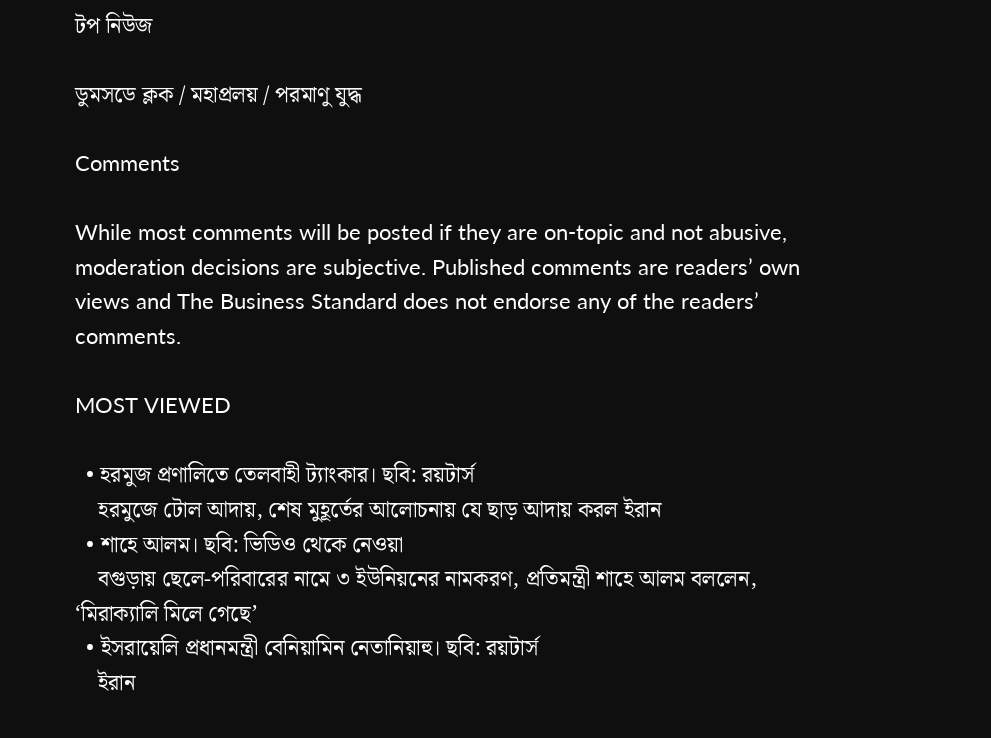টপ নিউজ

ডুমসডে ক্লক / মহাপ্রলয় / পরমাণু যুদ্ধ

Comments

While most comments will be posted if they are on-topic and not abusive, moderation decisions are subjective. Published comments are readers’ own views and The Business Standard does not endorse any of the readers’ comments.

MOST VIEWED

  • হরমুজ প্রণালিতে তেলবাহী ট্যাংকার। ছবি: রয়টার্স
    হরমুজে টোল আদায়, শেষ মুহূর্তের আলোচনায় যে ছাড় আদায় করল ইরান
  • শাহে আলম। ছবি: ভিডিও থেকে নেওয়া
    বগুড়ায় ছেলে-পরিবারের নামে ৩ ইউনিয়নের নামকরণ, প্রতিমন্ত্রী শাহে আলম বললেন, ‘মিরাক্যালি মিলে গেছে’
  • ইসরায়েলি প্রধানমন্ত্রী বেনিয়ামিন নেতানিয়াহু। ছবি: রয়টার্স
    ইরান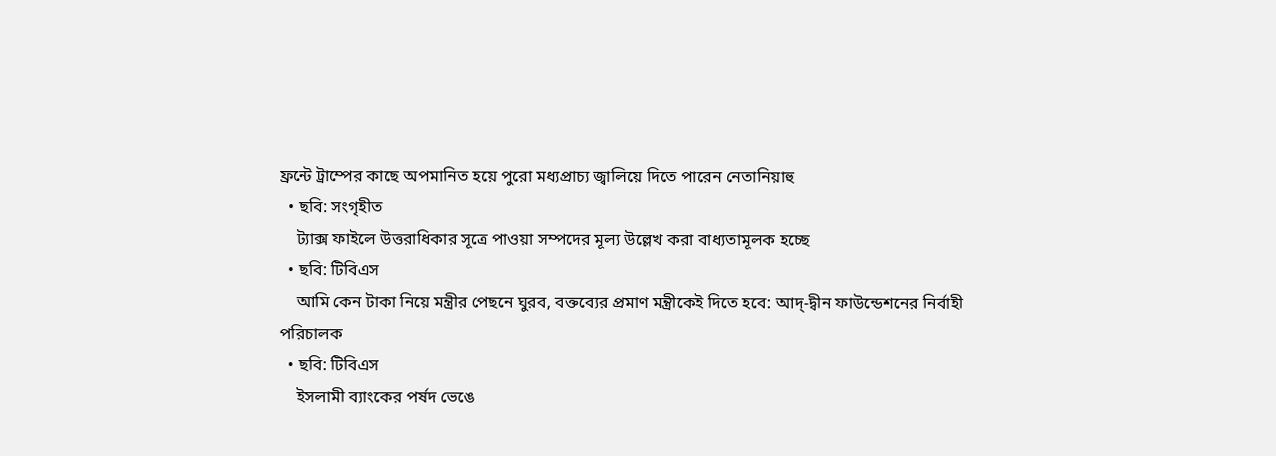ফ্রন্টে ট্রাম্পের কাছে অপমানিত হয়ে পুরো মধ্যপ্রাচ্য জ্বালিয়ে দিতে পারেন নেতানিয়াহু
  • ছবি: সংগৃহীত
    ট্যাক্স ফাইলে উত্তরাধিকার সূত্রে পাওয়া সম্পদের মূল্য উল্লেখ করা বাধ্যতামূলক হচ্ছে
  • ছবি: টিবিএস
    আমি কেন টাকা নিয়ে মন্ত্রীর পেছনে ঘুরব, বক্তব্যের প্রমাণ মন্ত্রীকেই দিতে হবে: আদ্-দ্বীন ফাউন্ডেশনের নির্বাহী পরিচালক
  • ছবি: টিবিএস
    ইসলামী ব্যাংকের পর্ষদ ভেঙে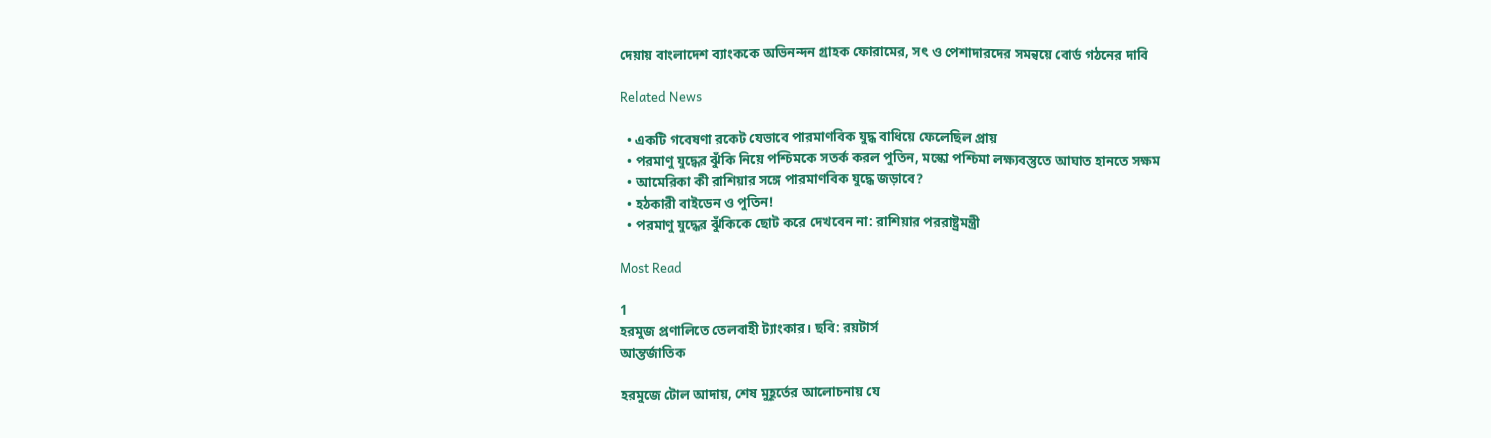দেয়ায় বাংলাদেশ ব্যাংককে অভিনন্দন গ্রাহক ফোরামের, সৎ ও পেশাদারদের সমন্বয়ে বোর্ড গঠনের দাবি

Related News

  • একটি গবেষণা রকেট যেভাবে পারমাণবিক যুদ্ধ বাধিয়ে ফেলেছিল প্রায়
  • পরমাণু যুদ্ধের ঝুঁকি নিয়ে পশ্চিমকে সতর্ক করল পুতিন, মস্কো পশ্চিমা লক্ষ্যবস্তুতে আঘাত হানতে সক্ষম
  • আমেরিকা কী রাশিয়ার সঙ্গে পারমাণবিক যুদ্ধে জড়াবে?
  • হঠকারী বাইডেন ও পুতিন!
  • পরমাণু যুদ্ধের ঝুঁকিকে ছোট করে দেখবেন না: রাশিয়ার পররাষ্ট্রমন্ত্রী

Most Read

1
হরমুজ প্রণালিতে তেলবাহী ট্যাংকার। ছবি: রয়টার্স
আন্তর্জাতিক

হরমুজে টোল আদায়, শেষ মুহূর্তের আলোচনায় যে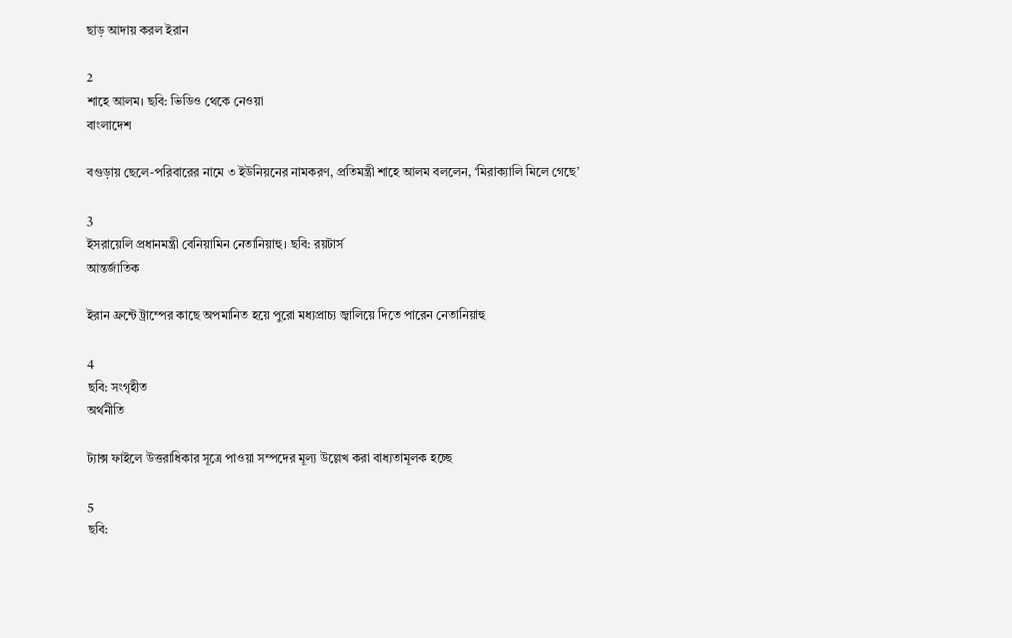ছাড় আদায় করল ইরান

2
শাহে আলম। ছবি: ভিডিও থেকে নেওয়া
বাংলাদেশ

বগুড়ায় ছেলে-পরিবারের নামে ৩ ইউনিয়নের নামকরণ, প্রতিমন্ত্রী শাহে আলম বললেন, ‘মিরাক্যালি মিলে গেছে’

3
ইসরায়েলি প্রধানমন্ত্রী বেনিয়ামিন নেতানিয়াহু। ছবি: রয়টার্স
আন্তর্জাতিক

ইরান ফ্রন্টে ট্রাম্পের কাছে অপমানিত হয়ে পুরো মধ্যপ্রাচ্য জ্বালিয়ে দিতে পারেন নেতানিয়াহু

4
ছবি: সংগৃহীত
অর্থনীতি

ট্যাক্স ফাইলে উত্তরাধিকার সূত্রে পাওয়া সম্পদের মূল্য উল্লেখ করা বাধ্যতামূলক হচ্ছে

5
ছবি: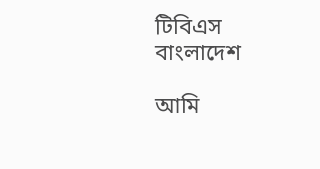টিবিএস
বাংলাদেশ

আমি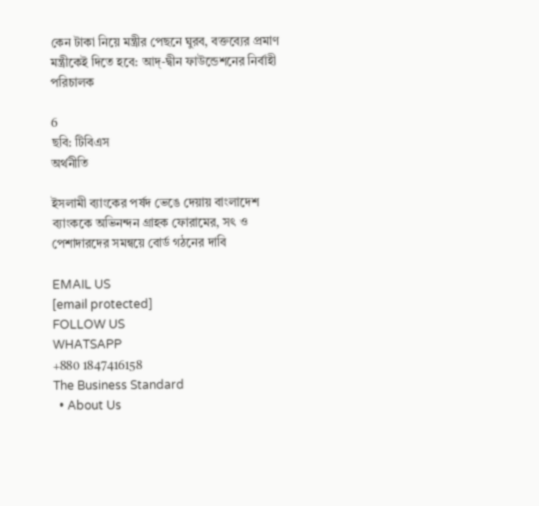কেন টাকা নিয়ে মন্ত্রীর পেছনে ঘুরব, বক্তব্যের প্রমাণ মন্ত্রীকেই দিতে হবে: আদ্-দ্বীন ফাউন্ডেশনের নির্বাহী পরিচালক

6
ছবি: টিবিএস
অর্থনীতি

ইসলামী ব্যাংকের পর্ষদ ভেঙে দেয়ায় বাংলাদেশ ব্যাংককে অভিনন্দন গ্রাহক ফোরামের, সৎ ও পেশাদারদের সমন্বয়ে বোর্ড গঠনের দাবি

EMAIL US
[email protected]
FOLLOW US
WHATSAPP
+880 1847416158
The Business Standard
  • About Us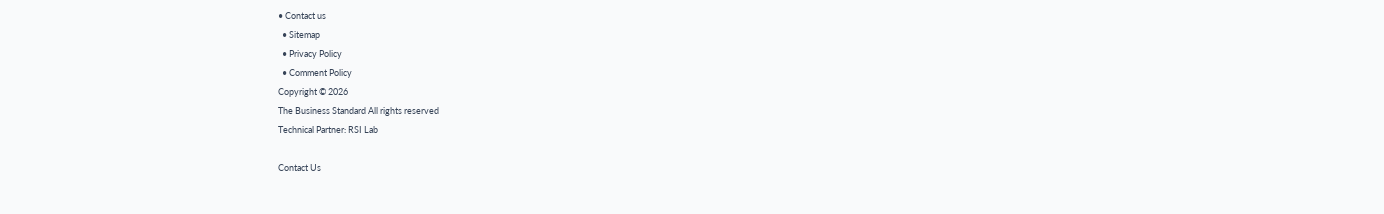• Contact us
  • Sitemap
  • Privacy Policy
  • Comment Policy
Copyright © 2026
The Business Standard All rights reserved
Technical Partner: RSI Lab

Contact Us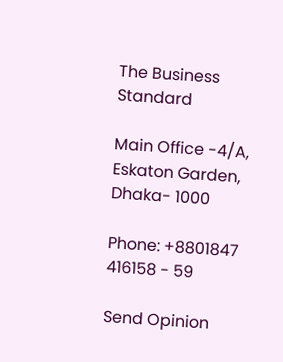The Business Standard

Main Office -4/A, Eskaton Garden, Dhaka- 1000

Phone: +8801847 416158 - 59

Send Opinion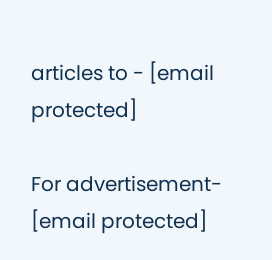articles to - [email protected]

For advertisement- [email protected]